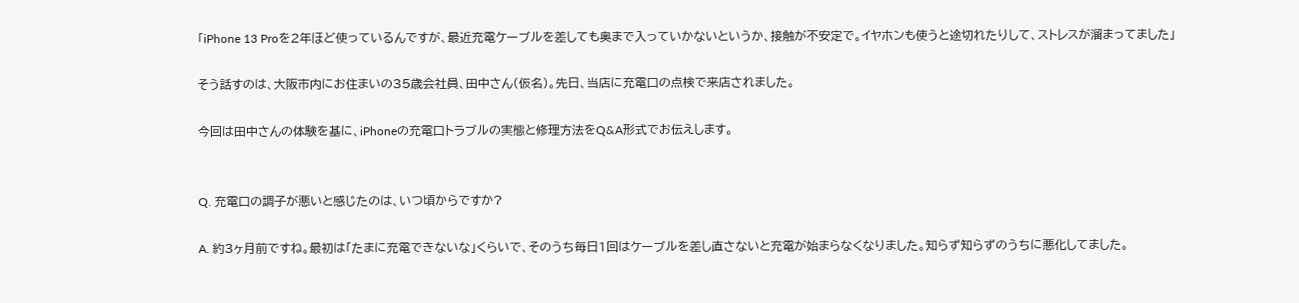「iPhone 13 Proを2年ほど使っているんですが、最近充電ケーブルを差しても奥まで入っていかないというか、接触が不安定で。イヤホンも使うと途切れたりして、ストレスが溜まってました」

そう話すのは、大阪市内にお住まいの35歳会社員、田中さん(仮名)。先日、当店に充電口の点検で来店されました。

今回は田中さんの体験を基に、iPhoneの充電口トラブルの実態と修理方法をQ&A形式でお伝えします。


Q. 充電口の調子が悪いと感じたのは、いつ頃からですか?

A. 約3ヶ月前ですね。最初は「たまに充電できないな」くらいで、そのうち毎日1回はケーブルを差し直さないと充電が始まらなくなりました。知らず知らずのうちに悪化してました。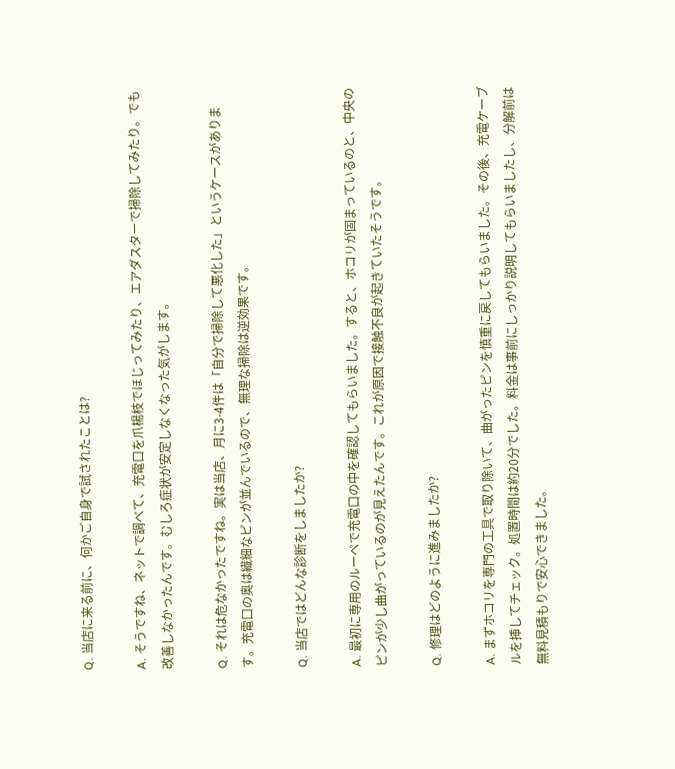Q. 当店に来る前に、何かご自身で試されたことは?

A. そうですね、ネットで調べて、充電口を爪楊枝でほじってみたり、エアダスターで掃除してみたり。でも改善しなかったんです。むしろ症状が安定しなくなった気がします。

Q. それは危なかったですね。実は当店、月に3-4件は「自分で掃除して悪化した」というケースがあります。充電口の奥は繊細なピンが並んでいるので、無理な掃除は逆効果です。

Q. 当店ではどんな診断をしましたか?

A. 最初に専用のルーペで充電口の中を確認してもらいました。すると、ホコリが固まっているのと、中央のピンが少し曲がっているのが見えたんです。これが原因で接触不良が起きていたそうです。

Q. 修理はどのように進みましたか?

A. まずホコリを専門の工具で取り除いて、曲がったピンを慎重に戻してもらいました。その後、充電ケーブルを挿してチェック。処置時間は約20分でした。料金は事前にしっかり説明してもらいましたし、分解前は無料見積もりで安心できました。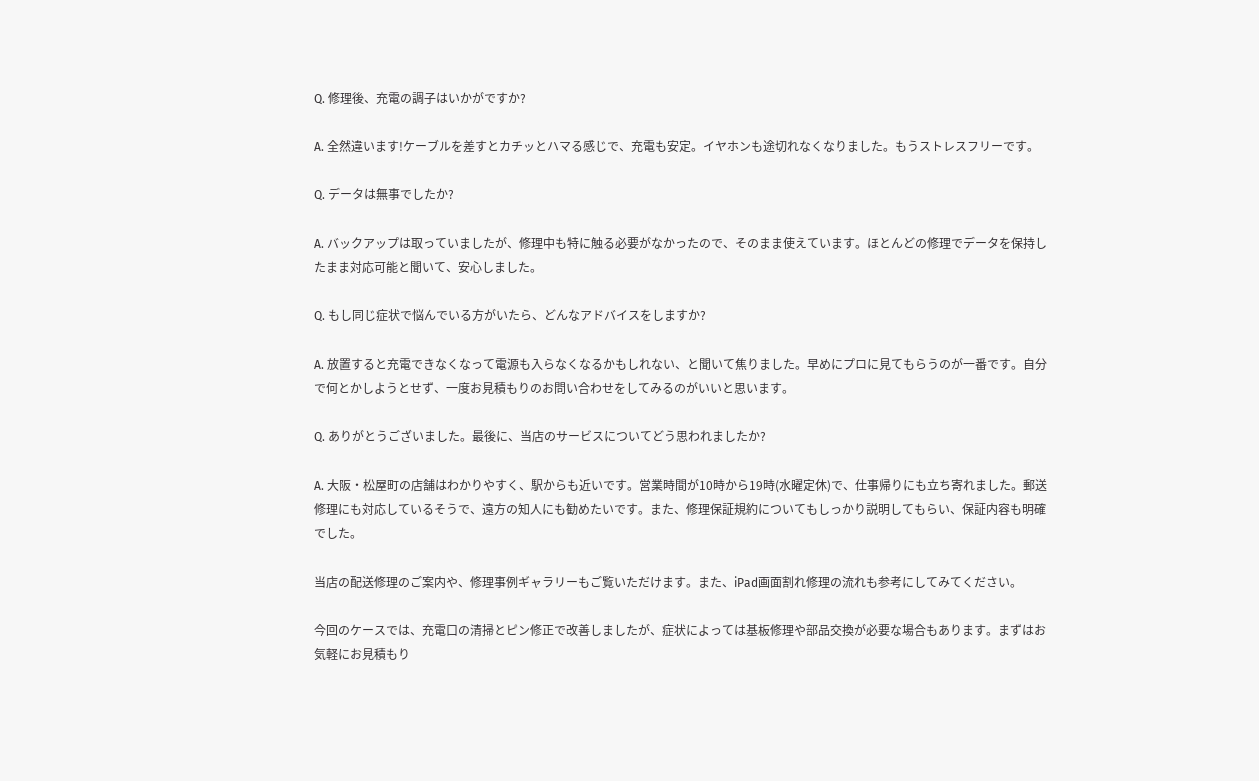Q. 修理後、充電の調子はいかがですか?

A. 全然違います!ケーブルを差すとカチッとハマる感じで、充電も安定。イヤホンも途切れなくなりました。もうストレスフリーです。

Q. データは無事でしたか?

A. バックアップは取っていましたが、修理中も特に触る必要がなかったので、そのまま使えています。ほとんどの修理でデータを保持したまま対応可能と聞いて、安心しました。

Q. もし同じ症状で悩んでいる方がいたら、どんなアドバイスをしますか?

A. 放置すると充電できなくなって電源も入らなくなるかもしれない、と聞いて焦りました。早めにプロに見てもらうのが一番です。自分で何とかしようとせず、一度お見積もりのお問い合わせをしてみるのがいいと思います。

Q. ありがとうございました。最後に、当店のサービスについてどう思われましたか?

A. 大阪・松屋町の店舗はわかりやすく、駅からも近いです。営業時間が10時から19時(水曜定休)で、仕事帰りにも立ち寄れました。郵送修理にも対応しているそうで、遠方の知人にも勧めたいです。また、修理保証規約についてもしっかり説明してもらい、保証内容も明確でした。

当店の配送修理のご案内や、修理事例ギャラリーもご覧いただけます。また、iPad画面割れ修理の流れも参考にしてみてください。

今回のケースでは、充電口の清掃とピン修正で改善しましたが、症状によっては基板修理や部品交換が必要な場合もあります。まずはお気軽にお見積もり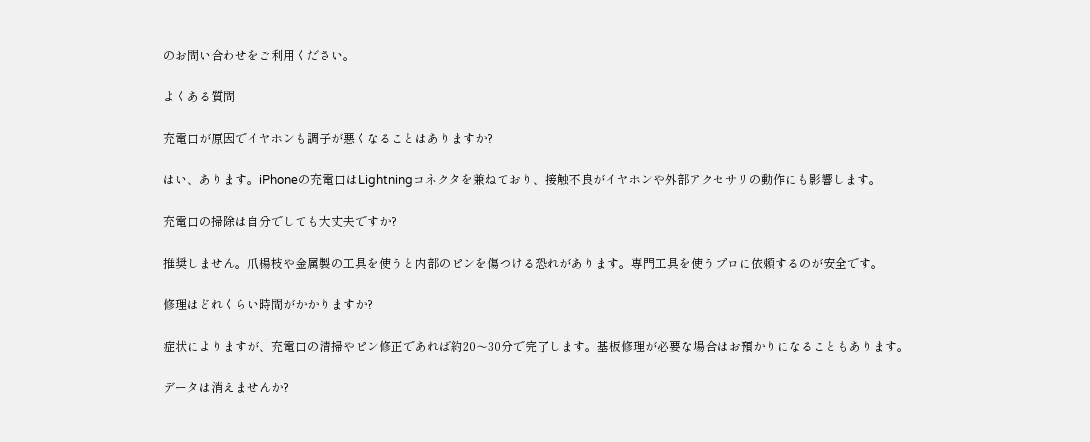のお問い合わせをご利用ください。

よくある質問

充電口が原因でイヤホンも調子が悪くなることはありますか?

はい、あります。iPhoneの充電口はLightningコネクタを兼ねており、接触不良がイヤホンや外部アクセサリの動作にも影響します。

充電口の掃除は自分でしても大丈夫ですか?

推奨しません。爪楊枝や金属製の工具を使うと内部のピンを傷つける恐れがあります。専門工具を使うプロに依頼するのが安全です。

修理はどれくらい時間がかかりますか?

症状によりますが、充電口の清掃やピン修正であれば約20〜30分で完了します。基板修理が必要な場合はお預かりになることもあります。

データは消えませんか?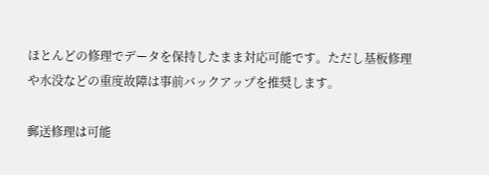ほとんどの修理でデータを保持したまま対応可能です。ただし基板修理や水没などの重度故障は事前バックアップを推奨します。

郵送修理は可能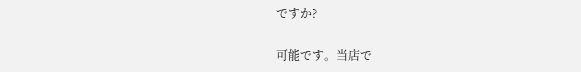ですか?

可能です。当店で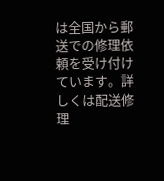は全国から郵送での修理依頼を受け付けています。詳しくは配送修理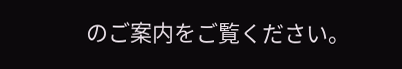のご案内をご覧ください。